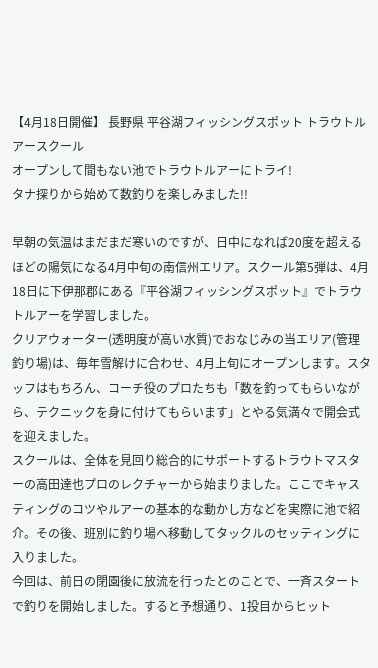【4月18日開催】 長野県 平谷湖フィッシングスポット トラウトルアースクール
オープンして間もない池でトラウトルアーにトライ!
タナ探りから始めて数釣りを楽しみました!!

早朝の気温はまだまだ寒いのですが、日中になれば20度を超えるほどの陽気になる4月中旬の南信州エリア。スクール第5弾は、4月18日に下伊那郡にある『平谷湖フィッシングスポット』でトラウトルアーを学習しました。
クリアウォーター(透明度が高い水質)でおなじみの当エリア(管理釣り場)は、毎年雪解けに合わせ、4月上旬にオープンします。スタッフはもちろん、コーチ役のプロたちも「数を釣ってもらいながら、テクニックを身に付けてもらいます」とやる気満々で開会式を迎えました。
スクールは、全体を見回り総合的にサポートするトラウトマスターの高田達也プロのレクチャーから始まりました。ここでキャスティングのコツやルアーの基本的な動かし方などを実際に池で紹介。その後、班別に釣り場へ移動してタックルのセッティングに入りました。
今回は、前日の閉園後に放流を行ったとのことで、一斉スタートで釣りを開始しました。すると予想通り、1投目からヒット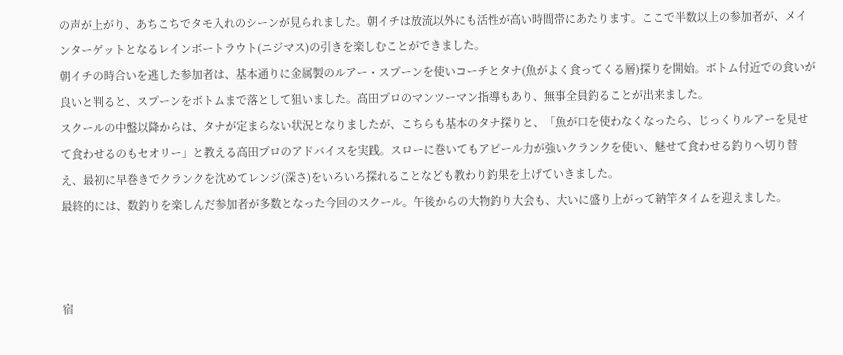の声が上がり、あちこちでタモ入れのシーンが見られました。朝イチは放流以外にも活性が高い時間帯にあたります。ここで半数以上の参加者が、メインターゲットとなるレインボートラウト(ニジマス)の引きを楽しむことができました。
朝イチの時合いを逃した参加者は、基本通りに金属製のルアー・スプーンを使いコーチとタナ(魚がよく食ってくる層)探りを開始。ボトム付近での食いが良いと判ると、スプーンをボトムまで落として狙いました。高田プロのマンツーマン指導もあり、無事全員釣ることが出来ました。
スクールの中盤以降からは、タナが定まらない状況となりましたが、こちらも基本のタナ探りと、「魚が口を使わなくなったら、じっくりルアーを見せて食わせるのもセオリー」と教える高田プロのアドバイスを実践。スローに巻いてもアピール力が強いクランクを使い、魅せて食わせる釣りへ切り替え、最初に早巻きでクランクを沈めてレンジ(深さ)をいろいろ探れることなども教わり釣果を上げていきました。
最終的には、数釣りを楽しんだ参加者が多数となった今回のスクール。午後からの大物釣り大会も、大いに盛り上がって納竿タイムを迎えました。



宿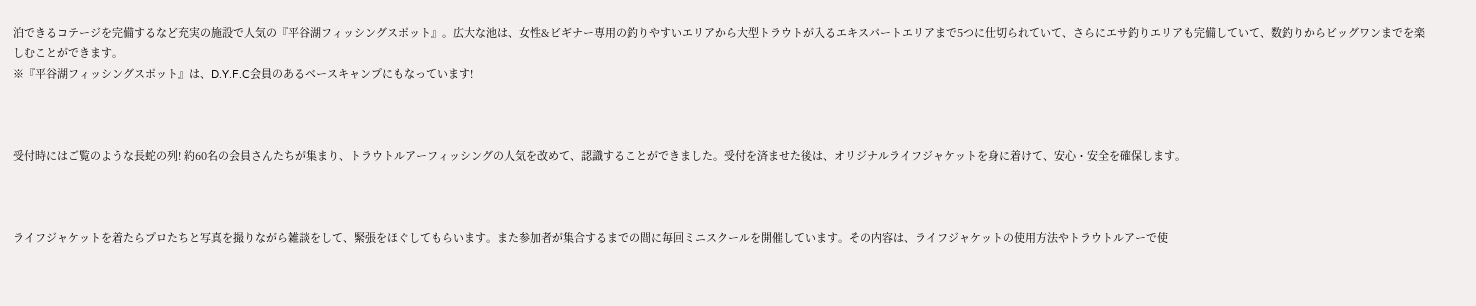泊できるコテージを完備するなど充実の施設で人気の『平谷湖フィッシングスポット』。広大な池は、女性&ビギナー専用の釣りやすいエリアから大型トラウトが入るエキスパートエリアまで5つに仕切られていて、さらにエサ釣りエリアも完備していて、数釣りからビッグワンまでを楽しむことができます。
※『平谷湖フィッシングスポット』は、D.Y.F.C会員のあるベースキャンプにもなっています!



受付時にはご覧のような長蛇の列! 約60名の会員さんたちが集まり、トラウトルアーフィッシングの人気を改めて、認識することができました。受付を済ませた後は、オリジナルライフジャケットを身に着けて、安心・安全を確保します。



ライフジャケットを着たらプロたちと写真を撮りながら雑談をして、緊張をほぐしてもらいます。また参加者が集合するまでの間に毎回ミニスクールを開催しています。その内容は、ライフジャケットの使用方法やトラウトルアーで使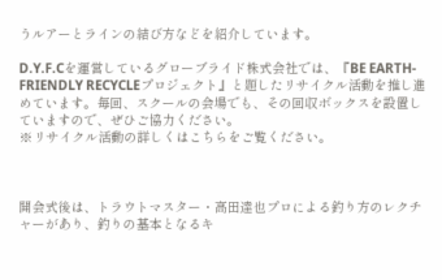うルアーとラインの結び方などを紹介しています。

D.Y.F.Cを運営しているグローブライド株式会社では、『BE EARTH-FRIENDLY RECYCLEプロジェクト』と題したリサイクル活動を推し進めています。毎回、スクールの会場でも、その回収ボックスを設置していますので、ぜひご協力ください。
※リサイクル活動の詳しくはこちらをご覧ください。



開会式後は、トラウトマスター・高田達也プロによる釣り方のレクチャーがあり、釣りの基本となるキ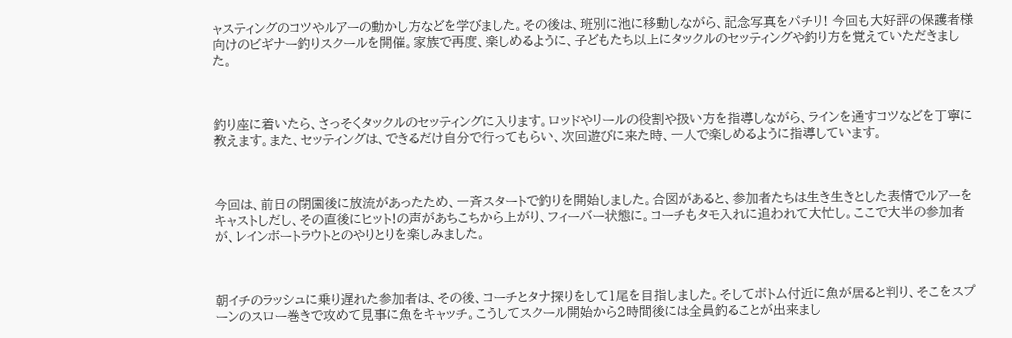ャスティングのコツやルアーの動かし方などを学びました。その後は、班別に池に移動しながら、記念写真をパチリ! 今回も大好評の保護者様向けのビギナー釣りスクールを開催。家族で再度、楽しめるように、子どもたち以上にタックルのセッティングや釣り方を覚えていただきました。



釣り座に着いたら、さっそくタックルのセッティングに入ります。ロッドやリールの役割や扱い方を指導しながら、ラインを通すコツなどを丁寧に教えます。また、セッティングは、できるだけ自分で行ってもらい、次回遊びに来た時、一人で楽しめるように指導しています。



今回は、前日の閉園後に放流があったため、一斉スタートで釣りを開始しました。合図があると、参加者たちは生き生きとした表情でルアーをキャストしだし、その直後にヒット!の声があちこちから上がり、フィーバー状態に。コーチもタモ入れに追われて大忙し。ここで大半の参加者が、レインボートラウトとのやりとりを楽しみました。



朝イチのラッシュに乗り遅れた参加者は、その後、コーチとタナ探りをして1尾を目指しました。そしてボトム付近に魚が居ると判り、そこをスプーンのスロー巻きで攻めて見事に魚をキャッチ。こうしてスクール開始から2時間後には全員釣ることが出来まし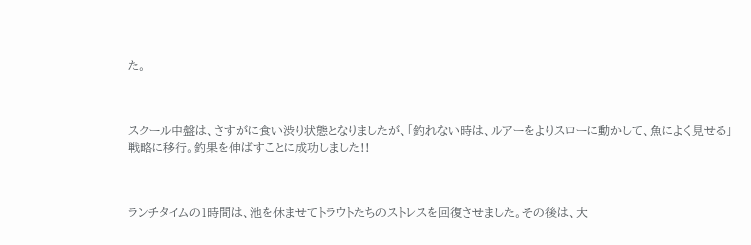た。



スクール中盤は、さすがに食い渋り状態となりましたが、「釣れない時は、ルアーをよりスローに動かして、魚によく見せる」戦略に移行。釣果を伸ばすことに成功しました!!



ランチタイムの1時間は、池を休ませてトラウトたちのストレスを回復させました。その後は、大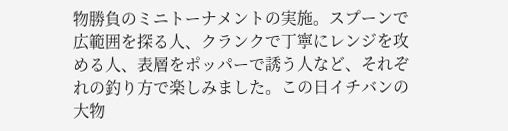物勝負のミニトーナメントの実施。スプーンで広範囲を探る人、クランクで丁寧にレンジを攻める人、表層をポッパーで誘う人など、それぞれの釣り方で楽しみました。この日イチバンの大物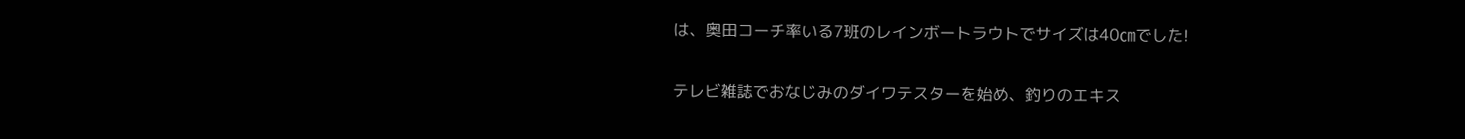は、奥田コーチ率いる7班のレインボートラウトでサイズは40㎝でした!

テレビ雑誌でおなじみのダイワテスターを始め、釣りのエキス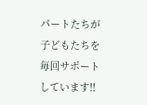パートたちが子どもたちを毎回サポートしています!!